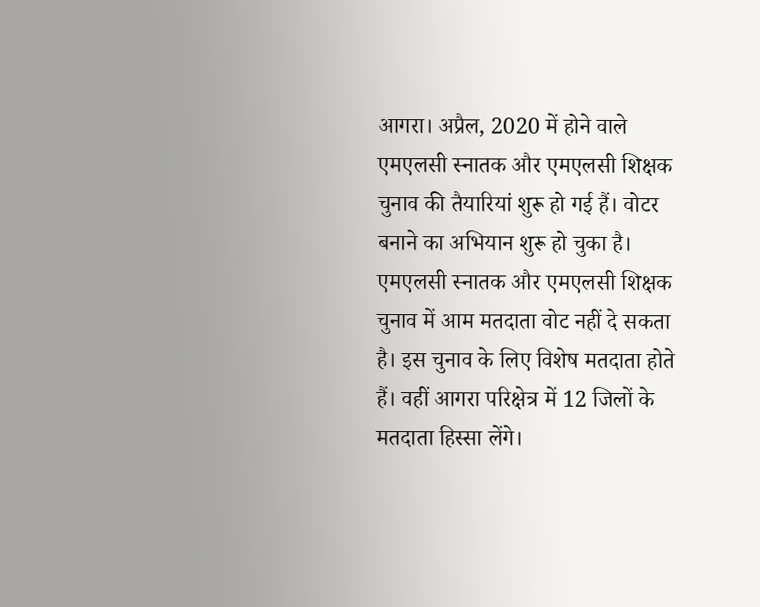आगरा। अप्रैल, 2020 में होने वाले एमएलसी स्नातक और एमएलसी शिक्षक चुनाव की तैयारियां शुरू हो गई हैं। वोटर बनाने का अभियान शुरू हो चुका है। एमएलसी स्नातक और एमएलसी शिक्षक चुनाव में आम मतदाता वोट नहीं दे सकता है। इस चुनाव के लिए विशेष मतदाता होते हैं। वहीं आगरा परिक्षेत्र में 12 जिलों के मतदाता हिस्सा लेंगे।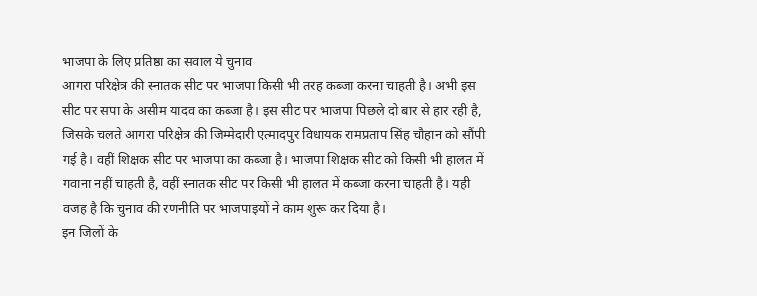भाजपा के लिए प्रतिष्ठा का सवाल ये चुनाव
आगरा परिक्षेत्र की स्नातक सीट पर भाजपा किसी भी तरह कब्जा करना चाहती है। अभी इस सीट पर सपा के असीम यादव का कब्जा है। इस सीट पर भाजपा पिछले दो बार से हार रही है, जिसके चलते आगरा परिक्षेत्र की जिम्मेदारी एत्मादपुर विधायक रामप्रताप सिंह चौहान को सौंपी गई है। वहीं शिक्षक सीट पर भाजपा का कब्जा है। भाजपा शिक्षक सीट को किसी भी हालत में गवाना नहीं चाहती है, वहीं स्नातक सीट पर किसी भी हालत में कब्जा करना चाहती है। यही वजह है कि चुनाव की रणनीति पर भाजपाइयों ने काम शुरू कर दिया है।
इन जिलों के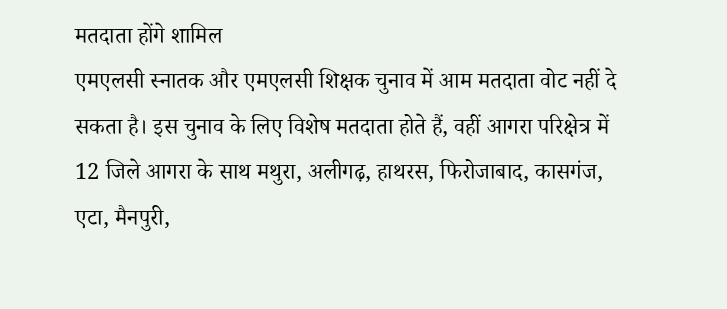मतदाता होंगे शामिल
एमएलसी स्नातक और एमएलसी शिक्षक चुनाव में आम मतदाता वोट नहीं दे सकता है। इस चुनाव के लिए विशेष मतदाता होते हैं, वहीं आगरा परिक्षेत्र में 12 जिले आगरा के साथ मथुरा, अलीगढ़, हाथरस, फिरोजाबाद, कासगंज, एटा, मैनपुरी,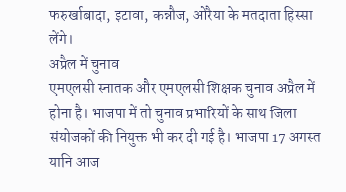फरुर्खाबादा, इटावा, कन्नौज, ओरैया के मतदाता हिस्सा लेंगे।
अप्रैल में चुनाव
एमएलसी स्नातक और एमएलसी शिक्षक चुनाव अप्रैल में होना है। भाजपा में तो चुनाव प्रभारियों के साथ जिला संयोजकों की नियुक्त भी कर दी गई है। भाजपा 17 अगस्त यानि आज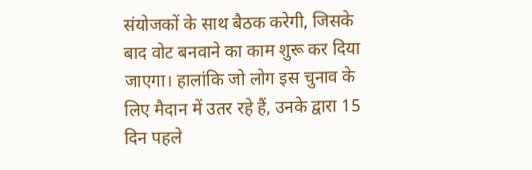संयोजकों के साथ बैठक करेगी, जिसके बाद वोट बनवाने का काम शुरू कर दिया जाएगा। हालांकि जो लोग इस चुनाव के लिए मैदान में उतर रहे हैं, उनके द्वारा 15 दिन पहले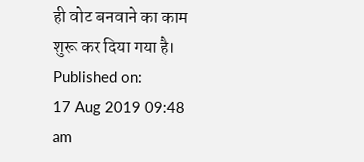ही वोट बनवाने का काम शुरू कर दिया गया है।
Published on:
17 Aug 2019 09:48 am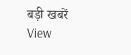बड़ी खबरें
View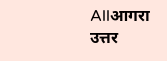Allआगरा
उत्तर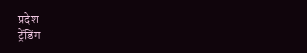प्रदेश
ट्रेंडिंग